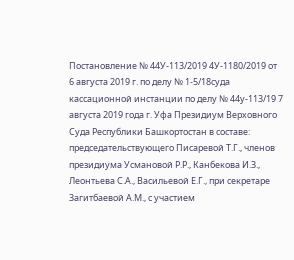Постановление № 44У-113/2019 4У-1180/2019 от 6 августа 2019 г. по делу № 1-5/18суда кассационной инстанции по делу № 44у-113/19 7 августа 2019 года г. Уфа Президиум Верховного Суда Республики Башкортостан в составе: председательствующего Писаревой Т.Г., членов президиума Усмановой Р.Р., Канбекова И.З., Леонтьева С.А., Васильевой Е.Г., при секретаре Загитбаевой А.М., с участием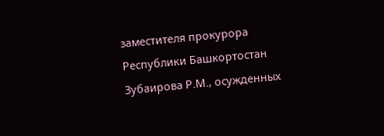заместителя прокурора Республики Башкортостан Зубаирова Р.М., осужденных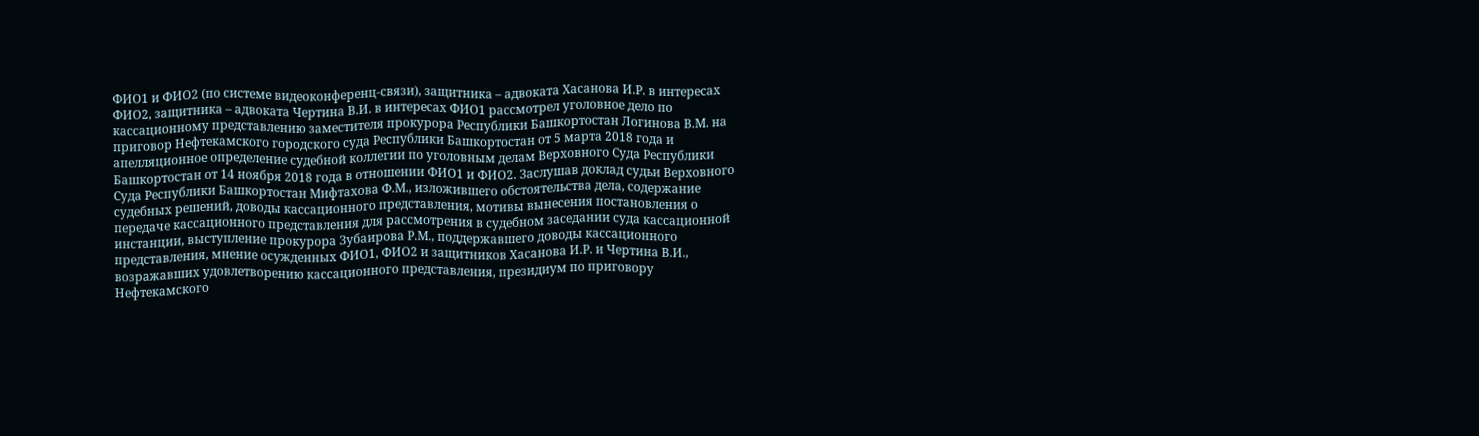ФИО1 и ФИО2 (по системе видеоконференц-связи), защитника – адвоката Хасанова И.Р. в интересах ФИО2, защитника – адвоката Чертина В.И. в интересах ФИО1 рассмотрел уголовное дело по кассационному представлению заместителя прокурора Республики Башкортостан Логинова В.М. на приговор Нефтекамского городского суда Республики Башкортостан от 5 марта 2018 года и апелляционное определение судебной коллегии по уголовным делам Верховного Суда Республики Башкортостан от 14 ноября 2018 года в отношении ФИО1 и ФИО2. Заслушав доклад судьи Верховного Суда Республики Башкортостан Мифтахова Ф.М., изложившего обстоятельства дела, содержание судебных решений, доводы кассационного представления, мотивы вынесения постановления о передаче кассационного представления для рассмотрения в судебном заседании суда кассационной инстанции, выступление прокурора Зубаирова Р.М., поддержавшего доводы кассационного представления, мнение осужденных ФИО1, ФИО2 и защитников Хасанова И.Р. и Чертина В.И., возражавших удовлетворению кассационного представления, президиум по приговору Нефтекамского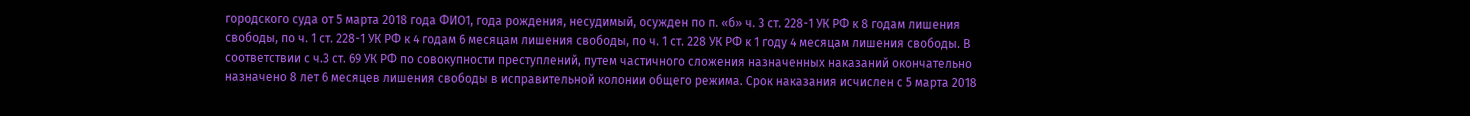городского суда от 5 марта 2018 года ФИО1, года рождения, несудимый, осужден по п. «б» ч. 3 ст. 228-1 УК РФ к 8 годам лишения свободы, по ч. 1 ст. 228-1 УК РФ к 4 годам 6 месяцам лишения свободы, по ч. 1 ст. 228 УК РФ к 1 году 4 месяцам лишения свободы. В соответствии с ч.3 ст. 69 УК РФ по совокупности преступлений, путем частичного сложения назначенных наказаний окончательно назначено 8 лет 6 месяцев лишения свободы в исправительной колонии общего режима. Срок наказания исчислен с 5 марта 2018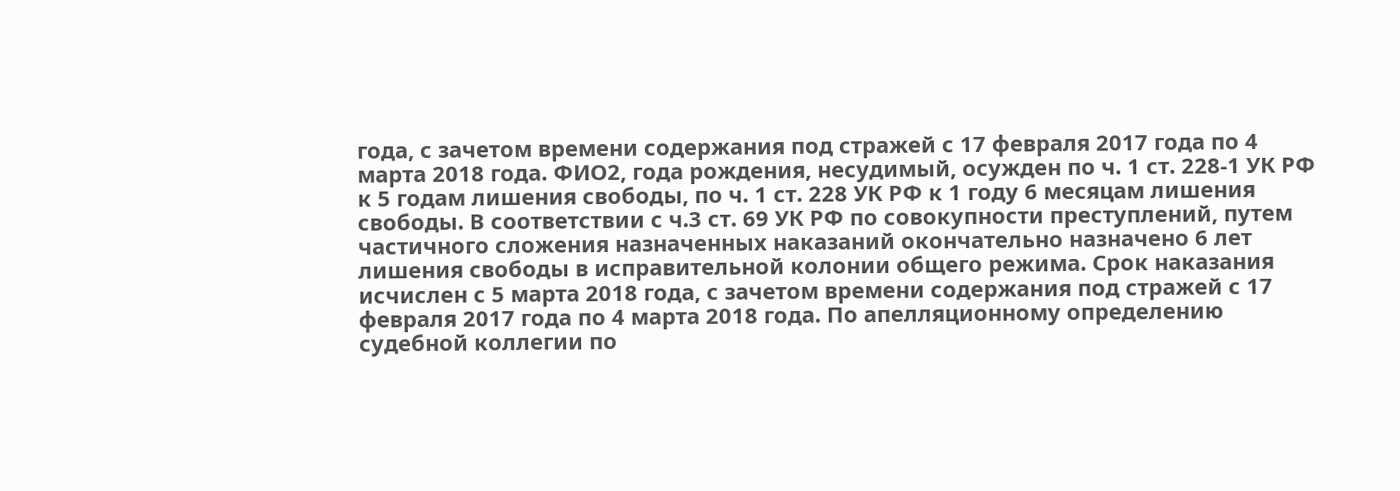года, с зачетом времени содержания под стражей с 17 февраля 2017 года по 4 марта 2018 года. ФИО2, года рождения, несудимый, осужден по ч. 1 ст. 228-1 УК РФ к 5 годам лишения свободы, по ч. 1 ст. 228 УК РФ к 1 году 6 месяцам лишения свободы. В соответствии с ч.3 ст. 69 УК РФ по совокупности преступлений, путем частичного сложения назначенных наказаний окончательно назначено 6 лет лишения свободы в исправительной колонии общего режима. Срок наказания исчислен с 5 марта 2018 года, с зачетом времени содержания под стражей с 17 февраля 2017 года по 4 марта 2018 года. По апелляционному определению судебной коллегии по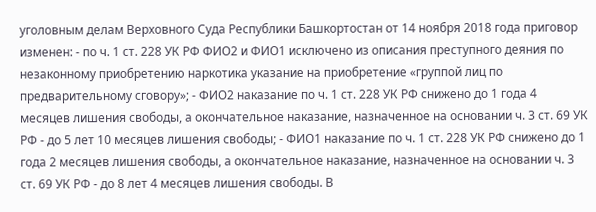уголовным делам Верховного Суда Республики Башкортостан от 14 ноября 2018 года приговор изменен: - по ч. 1 ст. 228 УК РФ ФИО2 и ФИО1 исключено из описания преступного деяния по незаконному приобретению наркотика указание на приобретение «группой лиц по предварительному сговору»; - ФИО2 наказание по ч. 1 ст. 228 УК РФ снижено до 1 года 4 месяцев лишения свободы, а окончательное наказание, назначенное на основании ч. 3 ст. 69 УК РФ - до 5 лет 10 месяцев лишения свободы; - ФИО1 наказание по ч. 1 ст. 228 УК РФ снижено до 1 года 2 месяцев лишения свободы, а окончательное наказание, назначенное на основании ч. 3 ст. 69 УК РФ - до 8 лет 4 месяцев лишения свободы. В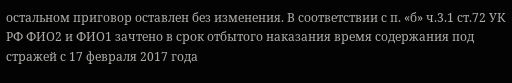остальном приговор оставлен без изменения. В соответствии с п. «б» ч.3.1 ст.72 УК РФ ФИО2 и ФИО1 зачтено в срок отбытого наказания время содержания под стражей с 17 февраля 2017 года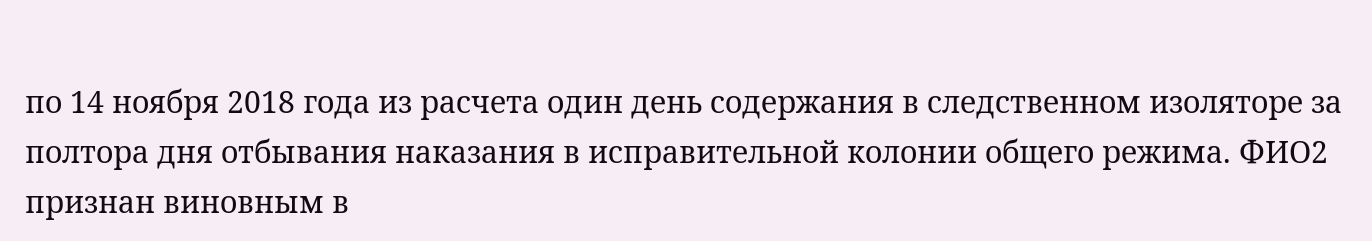по 14 ноября 2018 года из расчета один день содержания в следственном изоляторе за полтора дня отбывания наказания в исправительной колонии общего режима. ФИО2 признан виновным в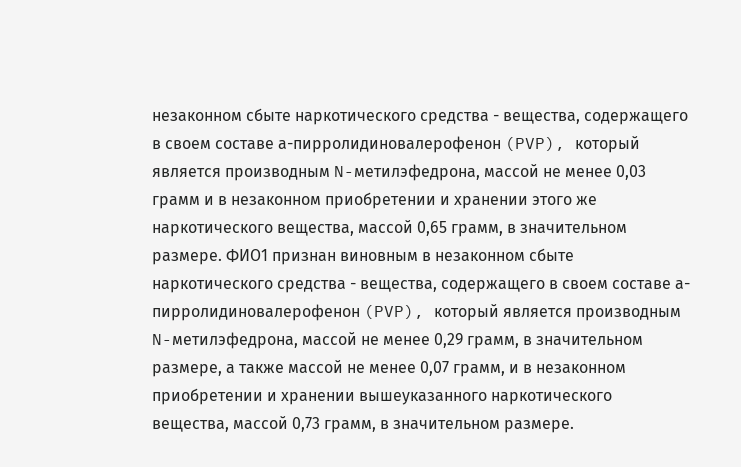незаконном сбыте наркотического средства - вещества, содержащего в своем составе а-пирролидиновалерофенон (PVP), который является производным N-метилэфедрона, массой не менее 0,03 грамм и в незаконном приобретении и хранении этого же наркотического вещества, массой 0,65 грамм, в значительном размере. ФИО1 признан виновным в незаконном сбыте наркотического средства - вещества, содержащего в своем составе а-пирролидиновалерофенон (PVP), который является производным N-метилэфедрона, массой не менее 0,29 грамм, в значительном размере, а также массой не менее 0,07 грамм, и в незаконном приобретении и хранении вышеуказанного наркотического вещества, массой 0,73 грамм, в значительном размере.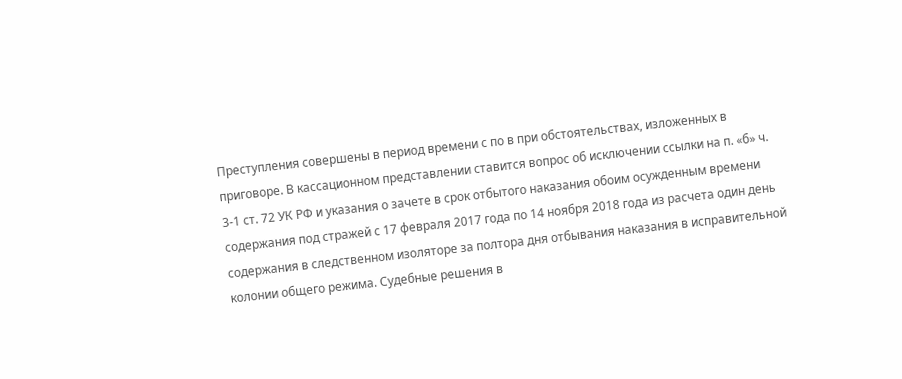Преступления совершены в период времени с по в при обстоятельствах, изложенных в приговоре. В кассационном представлении ставится вопрос об исключении ссылки на п. «б» ч. 3-1 ст. 72 УК РФ и указания о зачете в срок отбытого наказания обоим осужденным времени содержания под стражей с 17 февраля 2017 года по 14 ноября 2018 года из расчета один день содержания в следственном изоляторе за полтора дня отбывания наказания в исправительной колонии общего режима. Судебные решения в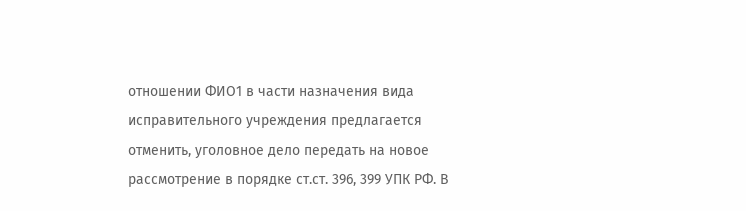отношении ФИО1 в части назначения вида исправительного учреждения предлагается отменить, уголовное дело передать на новое рассмотрение в порядке ст.ст. 396, 399 УПК РФ. В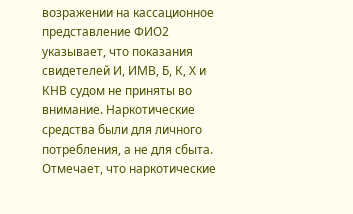возражении на кассационное представление ФИО2 указывает, что показания свидетелей И, ИМВ, Б, К, Х и КНВ судом не приняты во внимание. Наркотические средства были для личного потребления, а не для сбыта. Отмечает, что наркотические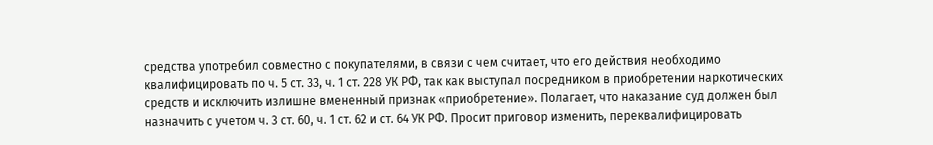средства употребил совместно с покупателями, в связи с чем считает, что его действия необходимо квалифицировать по ч. 5 ст. 33, ч. 1 ст. 228 УК РФ, так как выступал посредником в приобретении наркотических средств и исключить излишне вмененный признак «приобретение». Полагает, что наказание суд должен был назначить с учетом ч. 3 ст. 60, ч. 1 ст. 62 и ст. 64 УК РФ. Просит приговор изменить, переквалифицировать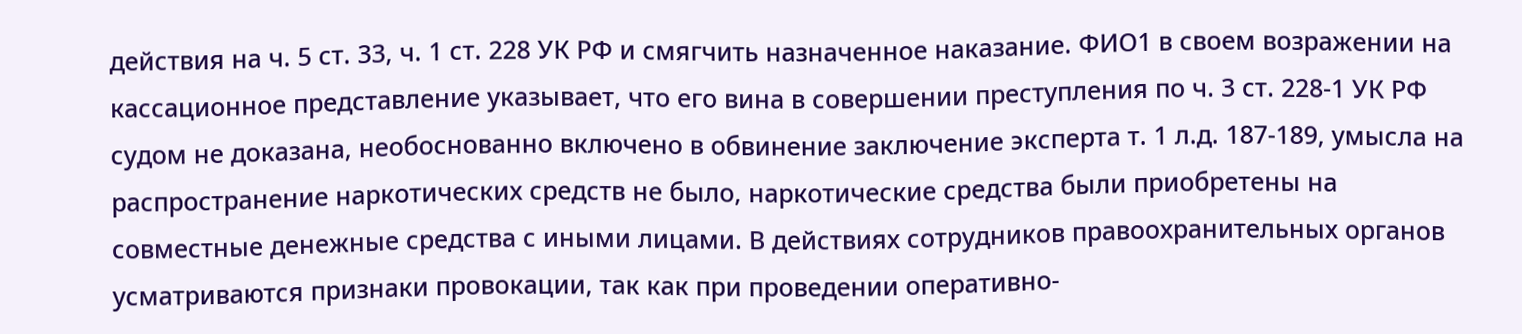действия на ч. 5 ст. 33, ч. 1 ст. 228 УК РФ и смягчить назначенное наказание. ФИО1 в своем возражении на кассационное представление указывает, что его вина в совершении преступления по ч. 3 ст. 228-1 УК РФ судом не доказана, необоснованно включено в обвинение заключение эксперта т. 1 л.д. 187-189, умысла на распространение наркотических средств не было, наркотические средства были приобретены на совместные денежные средства с иными лицами. В действиях сотрудников правоохранительных органов усматриваются признаки провокации, так как при проведении оперативно-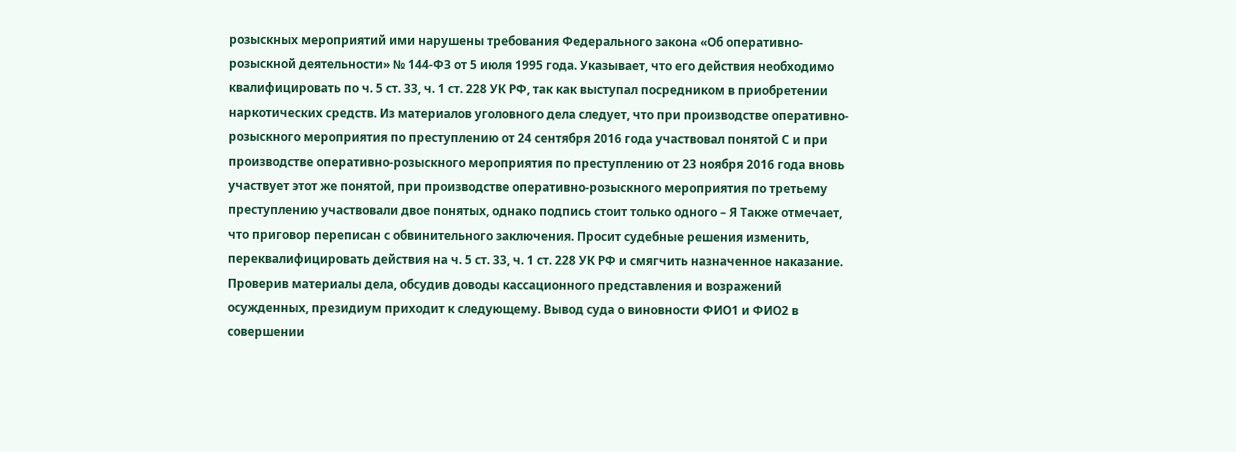розыскных мероприятий ими нарушены требования Федерального закона «Об оперативно-розыскной деятельности» № 144-ФЗ от 5 июля 1995 года. Указывает, что его действия необходимо квалифицировать по ч. 5 ст. 33, ч. 1 ст. 228 УК РФ, так как выступал посредником в приобретении наркотических средств. Из материалов уголовного дела следует, что при производстве оперативно-розыскного мероприятия по преступлению от 24 сентября 2016 года участвовал понятой С и при производстве оперативно-розыскного мероприятия по преступлению от 23 ноября 2016 года вновь участвует этот же понятой, при производстве оперативно-розыскного мероприятия по третьему преступлению участвовали двое понятых, однако подпись стоит только одного – Я Также отмечает, что приговор переписан с обвинительного заключения. Просит судебные решения изменить, переквалифицировать действия на ч. 5 ст. 33, ч. 1 ст. 228 УК РФ и смягчить назначенное наказание. Проверив материалы дела, обсудив доводы кассационного представления и возражений осужденных, президиум приходит к следующему. Вывод суда о виновности ФИО1 и ФИО2 в совершении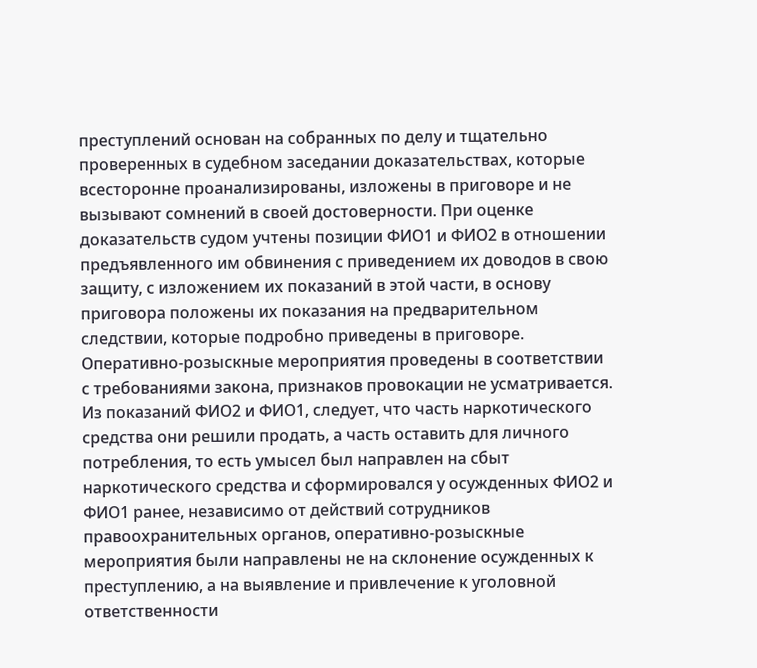преступлений основан на собранных по делу и тщательно проверенных в судебном заседании доказательствах, которые всесторонне проанализированы, изложены в приговоре и не вызывают сомнений в своей достоверности. При оценке доказательств судом учтены позиции ФИО1 и ФИО2 в отношении предъявленного им обвинения с приведением их доводов в свою защиту, с изложением их показаний в этой части, в основу приговора положены их показания на предварительном следствии, которые подробно приведены в приговоре. Оперативно-розыскные мероприятия проведены в соответствии с требованиями закона, признаков провокации не усматривается. Из показаний ФИО2 и ФИО1, следует, что часть наркотического средства они решили продать, а часть оставить для личного потребления, то есть умысел был направлен на сбыт наркотического средства и сформировался у осужденных ФИО2 и ФИО1 ранее, независимо от действий сотрудников правоохранительных органов, оперативно-розыскные мероприятия были направлены не на склонение осужденных к преступлению, а на выявление и привлечение к уголовной ответственности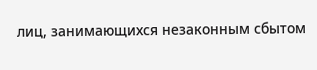лиц, занимающихся незаконным сбытом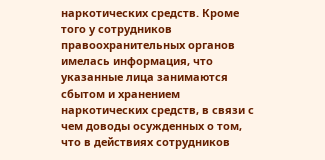наркотических средств. Кроме того у сотрудников правоохранительных органов имелась информация, что указанные лица занимаются сбытом и хранением наркотических средств, в связи с чем доводы осужденных о том, что в действиях сотрудников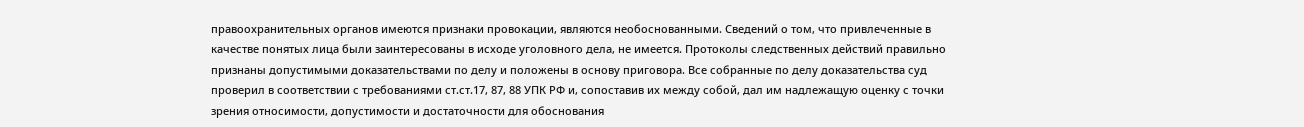правоохранительных органов имеются признаки провокации, являются необоснованными. Сведений о том, что привлеченные в качестве понятых лица были заинтересованы в исходе уголовного дела, не имеется. Протоколы следственных действий правильно признаны допустимыми доказательствами по делу и положены в основу приговора. Все собранные по делу доказательства суд проверил в соответствии с требованиями ст.ст.17, 87, 88 УПК РФ и, сопоставив их между собой, дал им надлежащую оценку с точки зрения относимости, допустимости и достаточности для обоснования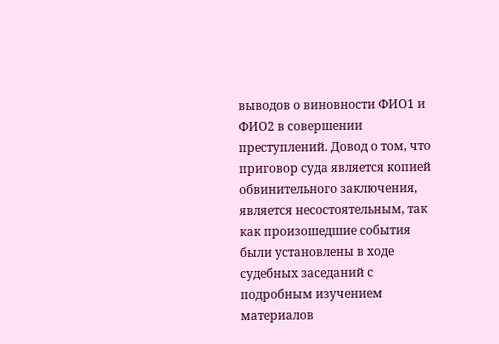выводов о виновности ФИО1 и ФИО2 в совершении преступлений. Довод о том, что приговор суда является копией обвинительного заключения, является несостоятельным, так как произошедшие события были установлены в ходе судебных заседаний с подробным изучением материалов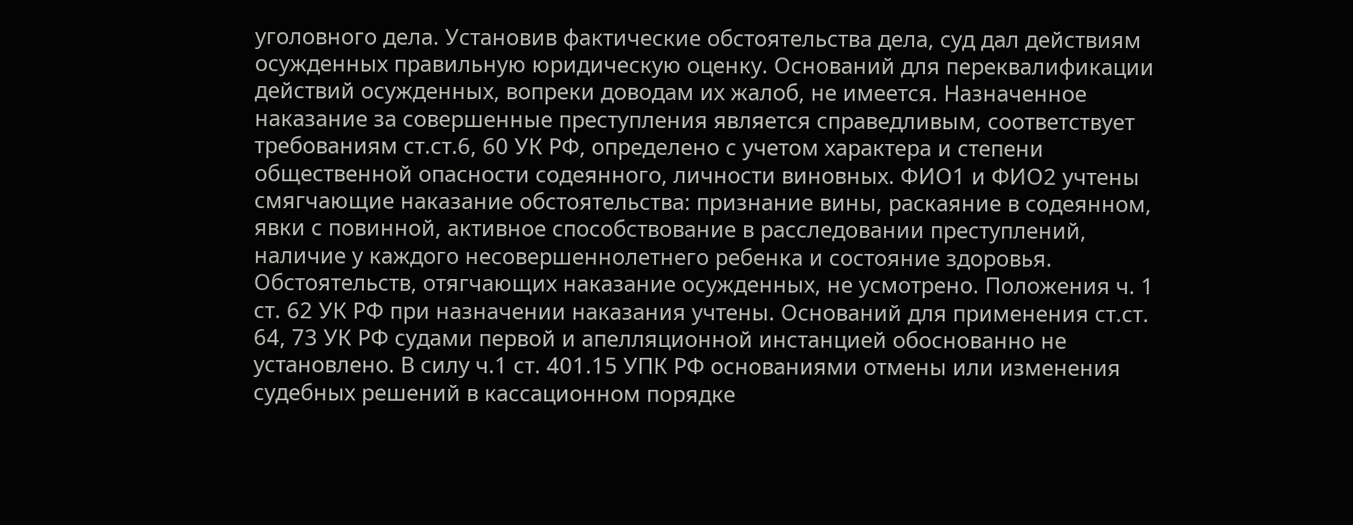уголовного дела. Установив фактические обстоятельства дела, суд дал действиям осужденных правильную юридическую оценку. Оснований для переквалификации действий осужденных, вопреки доводам их жалоб, не имеется. Назначенное наказание за совершенные преступления является справедливым, соответствует требованиям ст.ст.6, 60 УК РФ, определено с учетом характера и степени общественной опасности содеянного, личности виновных. ФИО1 и ФИО2 учтены смягчающие наказание обстоятельства: признание вины, раскаяние в содеянном, явки с повинной, активное способствование в расследовании преступлений, наличие у каждого несовершеннолетнего ребенка и состояние здоровья. Обстоятельств, отягчающих наказание осужденных, не усмотрено. Положения ч. 1 ст. 62 УК РФ при назначении наказания учтены. Оснований для применения ст.ст. 64, 73 УК РФ судами первой и апелляционной инстанцией обоснованно не установлено. В силу ч.1 ст. 401.15 УПК РФ основаниями отмены или изменения судебных решений в кассационном порядке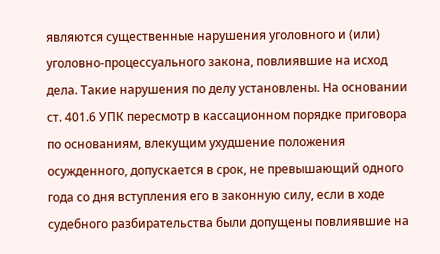являются существенные нарушения уголовного и (или) уголовно-процессуального закона, повлиявшие на исход дела. Такие нарушения по делу установлены. На основании ст. 401.6 УПК пересмотр в кассационном порядке приговора по основаниям, влекущим ухудшение положения осужденного, допускается в срок, не превышающий одного года со дня вступления его в законную силу, если в ходе судебного разбирательства были допущены повлиявшие на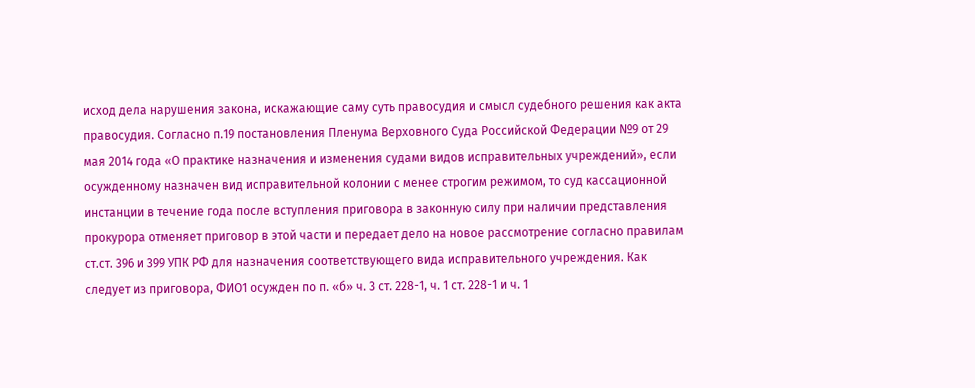исход дела нарушения закона, искажающие саму суть правосудия и смысл судебного решения как акта правосудия. Согласно п.19 постановления Пленума Верховного Суда Российской Федерации №9 от 29 мая 2014 года «О практике назначения и изменения судами видов исправительных учреждений», если осужденному назначен вид исправительной колонии с менее строгим режимом, то суд кассационной инстанции в течение года после вступления приговора в законную силу при наличии представления прокурора отменяет приговор в этой части и передает дело на новое рассмотрение согласно правилам ст.ст. 396 и 399 УПК РФ для назначения соответствующего вида исправительного учреждения. Как следует из приговора, ФИО1 осужден по п. «б» ч. 3 ст. 228-1, ч. 1 ст. 228-1 и ч. 1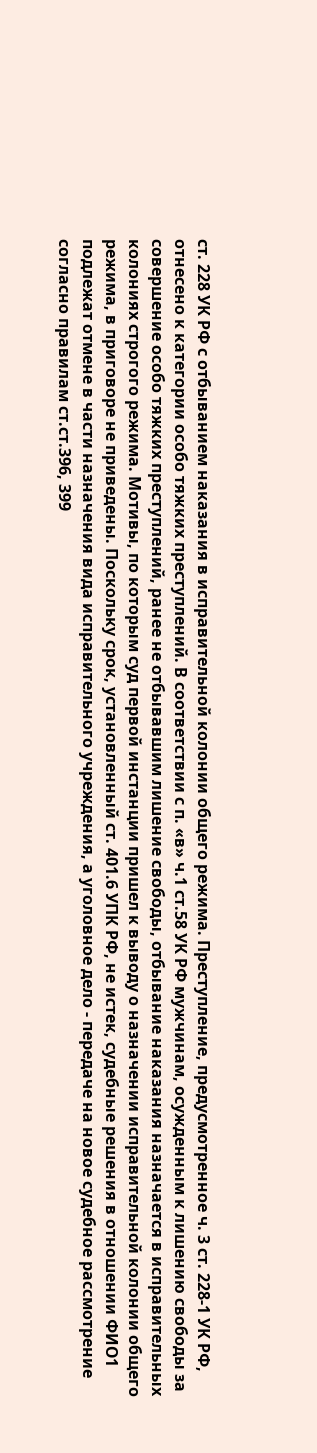ст. 228 УК РФ с отбыванием наказания в исправительной колонии общего режима. Преступление, предусмотренное ч. 3 ст. 228-1 УК РФ, отнесено к категории особо тяжких преступлений. В соответствии с п. «в» ч.1 ст.58 УК РФ мужчинам, осужденным к лишению свободы за совершение особо тяжких преступлений, ранее не отбывавшим лишение свободы, отбывание наказания назначается в исправительных колониях строгого режима. Мотивы, по которым суд первой инстанции пришел к выводу о назначении исправительной колонии общего режима, в приговоре не приведены. Поскольку срок, установленный ст. 401.6 УПК РФ, не истек, судебные решения в отношении ФИО1 подлежат отмене в части назначения вида исправительного учреждения, а уголовное дело - передаче на новое судебное рассмотрение согласно правилам ст.ст.396, 399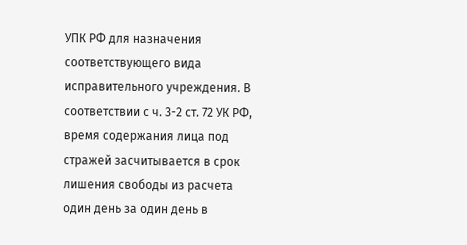УПК РФ для назначения соответствующего вида исправительного учреждения. В соответствии с ч. 3-2 ст. 72 УК РФ, время содержания лица под стражей засчитывается в срок лишения свободы из расчета один день за один день в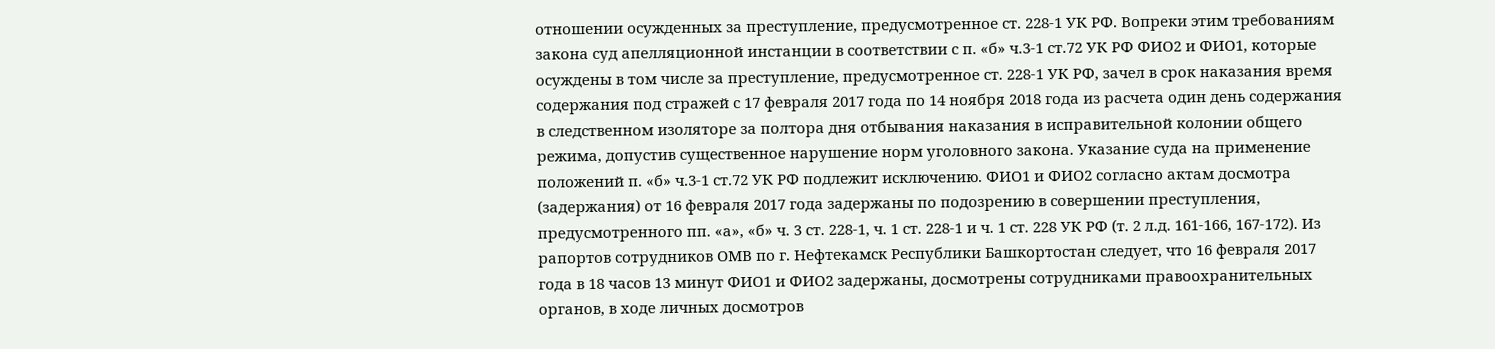отношении осужденных за преступление, предусмотренное ст. 228-1 УК РФ. Вопреки этим требованиям закона суд апелляционной инстанции в соответствии с п. «б» ч.3-1 ст.72 УК РФ ФИО2 и ФИО1, которые осуждены в том числе за преступление, предусмотренное ст. 228-1 УК РФ, зачел в срок наказания время содержания под стражей с 17 февраля 2017 года по 14 ноября 2018 года из расчета один день содержания в следственном изоляторе за полтора дня отбывания наказания в исправительной колонии общего режима, допустив существенное нарушение норм уголовного закона. Указание суда на применение положений п. «б» ч.3-1 ст.72 УК РФ подлежит исключению. ФИО1 и ФИО2 согласно актам досмотра (задержания) от 16 февраля 2017 года задержаны по подозрению в совершении преступления, предусмотренного пп. «а», «б» ч. 3 ст. 228-1, ч. 1 ст. 228-1 и ч. 1 ст. 228 УК РФ (т. 2 л.д. 161-166, 167-172). Из рапортов сотрудников ОМВ по г. Нефтекамск Республики Башкортостан следует, что 16 февраля 2017 года в 18 часов 13 минут ФИО1 и ФИО2 задержаны, досмотрены сотрудниками правоохранительных органов, в ходе личных досмотров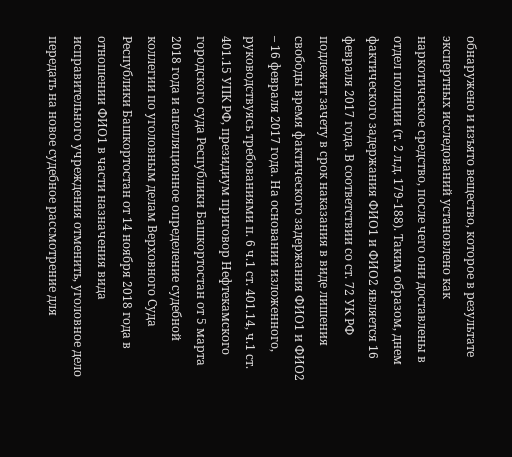обнаружено и изъято вещество, которое в результате экспертных исследований установлено как наркотическое средство, после чего они доставлены в отдел полиции (т. 2 л.д. 179-188). Таким образом, днем фактического задержания ФИО1 и ФИО2 является 16 февраля 2017 года. В соответствии со ст. 72 УК РФ подлежит зачету в срок наказания в виде лишения свободы время фактического задержания ФИО1 и ФИО2 – 16 февраля 2017 года. На основании изложенного, руководствуясь требованиями п. 6 ч.1 ст. 401.14, ч.1 ст. 401.15 УПК РФ, президиум приговор Нефтекамского городского суда Республики Башкортостан от 5 марта 2018 года и апелляционное определение судебной коллегии по уголовным делам Верховного Суда Республики Башкортостан от 14 ноября 2018 года в отношении ФИО1 в части назначения вида исправительного учреждения отменить, уголовное дело передать на новое судебное рассмотрение для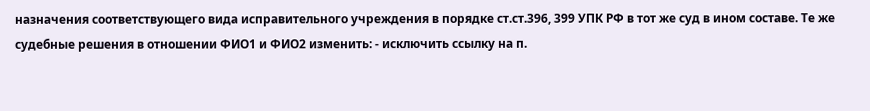назначения соответствующего вида исправительного учреждения в порядке ст.ст.396, 399 УПК РФ в тот же суд в ином составе. Те же судебные решения в отношении ФИО1 и ФИО2 изменить: - исключить ссылку на п.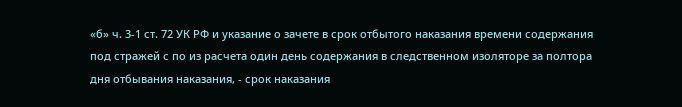«б» ч. 3-1 ст. 72 УК РФ и указание о зачете в срок отбытого наказания времени содержания под стражей с по из расчета один день содержания в следственном изоляторе за полтора дня отбывания наказания, - срок наказания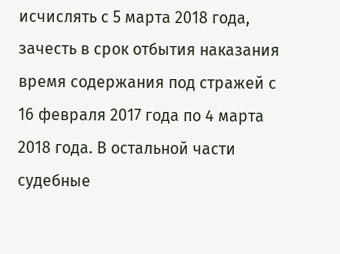исчислять с 5 марта 2018 года, зачесть в срок отбытия наказания время содержания под стражей с 16 февраля 2017 года по 4 марта 2018 года. В остальной части судебные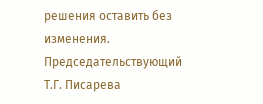решения оставить без изменения. Председательствующий Т.Г. Писарева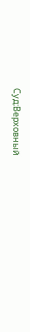Суд:Верховный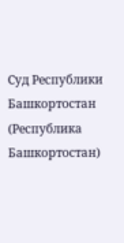Суд Республики Башкортостан (Республика Башкортостан)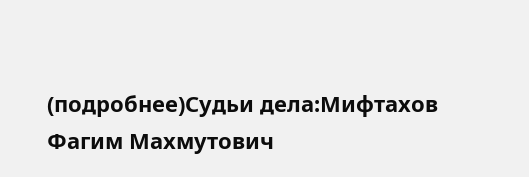(подробнее)Судьи дела:Мифтахов Фагим Махмутович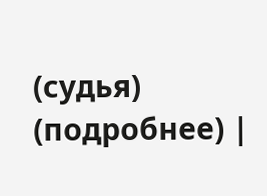(судья) (подробнее) |